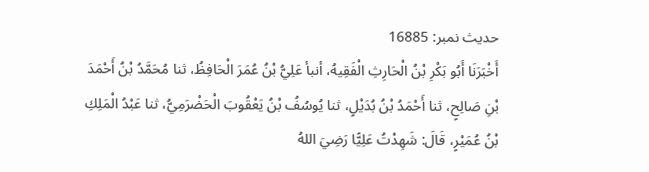حدیث نمبر: 16885
أَخْبَرَنَا أَبُو بَكْرِ بْنُ الْحَارِثِ الْفَقِيهُ، أنبأ عَلِيُّ بْنُ عُمَرَ الْحَافِظُ، ثنا مُحَمَّدُ بْنُ أَحْمَدَ بْنِ صَالِحٍ، ثنا أَحْمَدُ بْنُ بُدَيْلٍ، ثنا يُوسُفُ بْنُ يَعْقُوبَ الْحَضْرَمِيُّ، ثنا عَبْدُ الْمَلِكِ بْنُ عُمَيْرٍ، قَالَ: شَهِدْتُ عَلِيًّا رَضِيَ اللهُ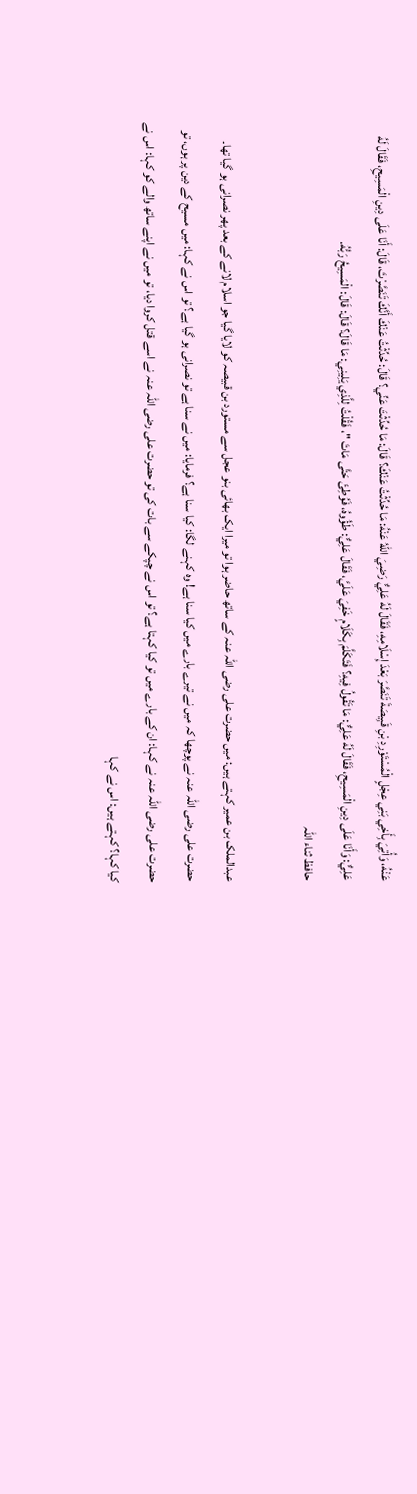عَنْهُ، وَأُتِيَ بِأَخِي بَنِي عِجْلٍ الْمُسْتَوْرِدِ بْنِ قَبِيصَةَ تَنَصَّرَ بَعْدَ إِسْلَامِهِ، فَقَالَ لَهُ عَلِيٌّ رَضِيَ اللهُ عَنْهُ: مَا حُدِّثْتُ عَنْكَ؟ قَالَ: مَا حُدِّثْتَ عَنِّي؟ قَالَ: حُدِّثْتُ عَنْكَ أَنَّكَ تَنَصَّرْتَ، قَالَ: أَنَا عَلَى دِينِ الْمَسِيحِ، فَقَالَ لَهُ عَلِيٌّ: وَأَنَا عَلَى دِينِ الْمَسِيحِ، فَقَالَ لَهُ عَلِيٌّ: مَا تَقُولُ فِيهِ؟ فَتَكَلَّمَ بِكَلَامٍ خَفِيَ عَلَيَّ، فَقَالَ عَلِيٌّ: طَؤُوهُ، فَوُطِئَ حَتَّى مَاتَ "، فَقُلْتُ لِلَّذِي يَلِينِي: مَا قَالَ؟ قَالَ: قَالَ: الْمَسِيحُ رَبُّهُ.
حافظ ثناء اللہ

عبدالملک بن عمیر کہتے ہیں: میں حضرت علی رضی اللہ عنہ کے ساتھ حاضر ہوا تو میرا ایک بھائی بنو عجل سے مستورد بن قبیصہ کو لایا گیا جو اسلام لانے کے بعد پھر نصرانی ہو گیا تھا۔ حضرت علی رضی اللہ عنہ نے پوچھا کہ میں نے تیرے بارے میں کیا سنا ہے! وہ کہنے لگا: کیا سنا ہے؟ فرمایا: میں نے سنا ہے تو نصرانی ہو گیا ہے؟ تو اس نے کہا: میں مسیح کے دین پر ہوں، تو حضرت علی رضی اللہ عنہ نے کہا: ان کے بارے میں تو کیا کہتا ہے؟ تو اس نے چپکے سے بات کی تو حضرت علی رضی اللہ عنہ نے اسے قتل کروا دیا، تو میں نے اپنے ساتھ والے کو کہا: اس نے کیا کہا؟ کہتے ہیں: اس نے کہا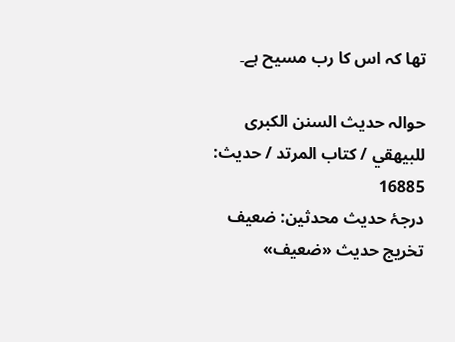تھا کہ اس کا رب مسیح ہے۔

حوالہ حدیث السنن الكبرى للبيهقي / كتاب المرتد / حدیث: 16885
درجۂ حدیث محدثین: ضعيف
تخریج حدیث «ضعيف»